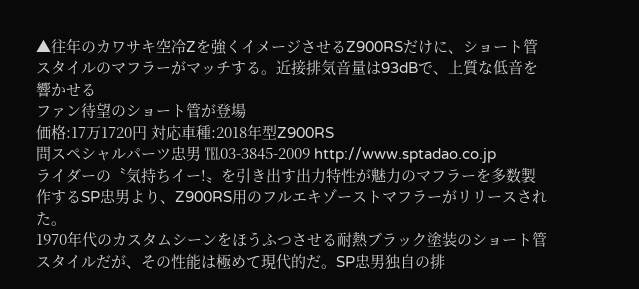▲往年のカワサキ空冷Zを強くイメージさせるZ900RSだけに、ショート管スタイルのマフラーがマッチする。近接排気音量は93dBで、上質な低音を響かせる
ファン待望のショート管が登場
価格:17万1720円 対応車種:2018年型Z900RS
問スペシャルパーツ忠男 ℡03-3845-2009 http://www.sptadao.co.jp
ライダーの〝気持ちイー!〟を引き出す出力特性が魅力のマフラーを多数製作するSP忠男より、Z900RS用のフルエキゾーストマフラーがリリースされた。
1970年代のカスタムシーンをほうふつさせる耐熱ブラック塗装のショート管スタイルだが、その性能は極めて現代的だ。SP忠男独自の排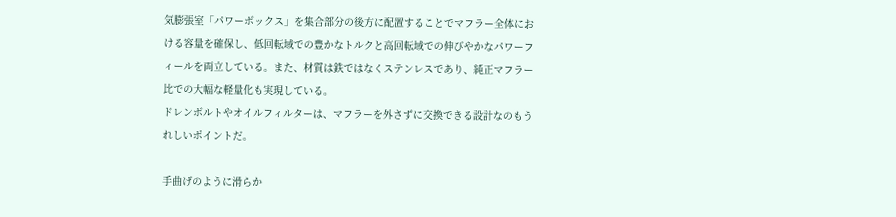気膨張室「パワーボックス」を集合部分の後方に配置することでマフラー全体における容量を確保し、低回転域での豊かなトルクと高回転域での伸びやかなパワーフィールを両立している。また、材質は鉄ではなくステンレスであり、純正マフラー比での大幅な軽量化も実現している。
ドレンボルトやオイルフィルターは、マフラーを外さずに交換できる設計なのもうれしいポイントだ。

手曲げのように滑らか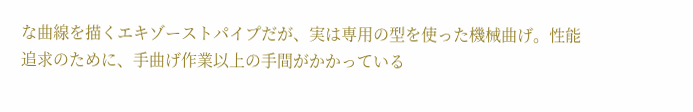な曲線を描くエキゾーストパイプだが、実は専用の型を使った機械曲げ。性能追求のために、手曲げ作業以上の手間がかかっている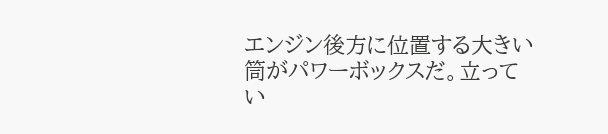エンジン後方に位置する大きい筒がパワーボックスだ。立ってい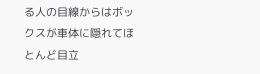る人の目線からはボックスが車体に隠れてほとんど目立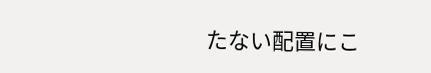たない配置にこ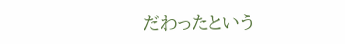だわったという